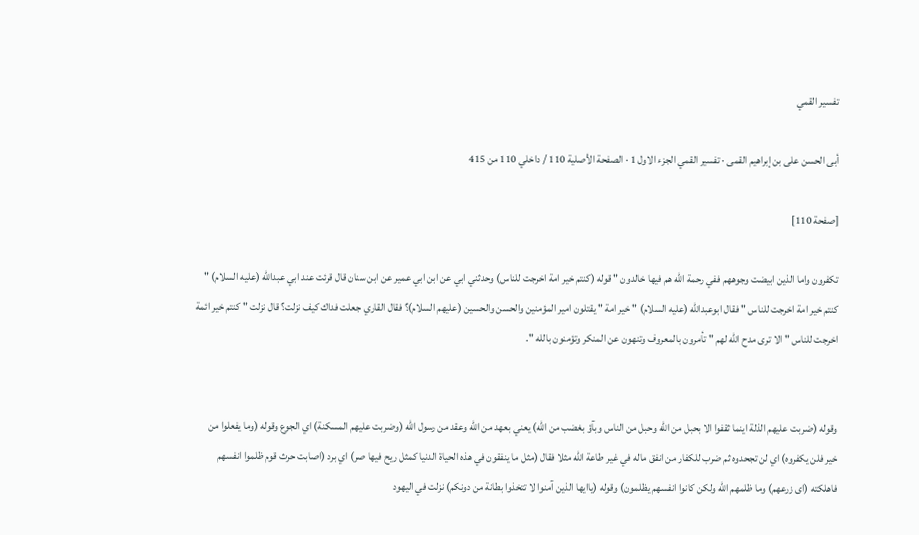تفسير القمي

أبى الحسن على بن إبراهيم القمى · تفسير القمي الجزء الاول 1 · الصفحة الأصلية 110 / داخلي 110 من 415

[صفحة 110]

تكفرون واما الذين ابيضت وجوههم ففي رحمة الله هم فيها خالدون " قوله (كنتم خير امة اخرجت للناس) وحدثني ابي عن ابن ابي عمير عن ابن سنان قال قرئت عند ابي عبدالله (عليه السلام) " كنتم خير امة اخرجت للناس " فقال ابوعبدالله (عليه السلام) " خير امة " يقتلون امير المؤمنين والحسن والحسين (عليهم السلام)؟ فقال القاري جعلت فداك كيف نزلت؟ قال نزلت " كنتم خير ائمة اخرجت للناس " الا ترى مدح الله لهم " تأمرون بالمعروف وتنهون عن المنكر وتؤمنون بالله ".


وقوله (ضربت عليهم الذلة اينما ثقفوا الا بحبل من الله وحبل من الناس وبآؤ بغضب من الله) يعني بعهد من الله وعقد من رسول الله (وضربت عليهم المسكنة) اي الجوع وقوله (وما يفعلوا من خير فلن يكفروه) اي لن تجحدوه ثم ضرب للكفار من انفق ماله في غير طاعة الله مثلا فقال (مثل ما ينفقون في هذه الحياة الدنيا كمثل ريح فيها صر) اي برد (اصابت حرث قوم ظلموا انفسهم فاهلكته (اى زرعهم) وما ظلمهم الله ولكن كانوا انفسهم يظلمون) وقوله (ياايها الذين آمنوا لا تتخذوا بطانة من دونكم) نزلت في اليهود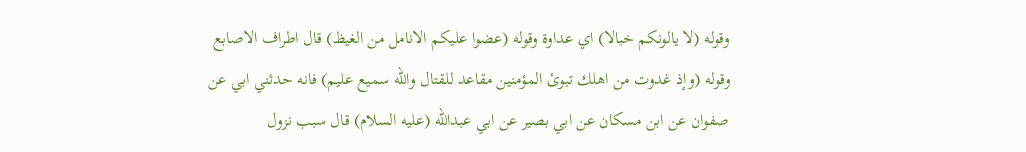وقوله (لا يالونكم خبالا) اي عداوة وقوله (عضوا عليكم الانامل من الغيظ) قال اطراف الاصابع وقوله (وإذ غدوت من اهلك تبوئ المؤمنين مقاعد للقتال والله سميع عليم) فانه حدثني ابي عن صفوان عن ابن مسكان عن ابي بصير عن ابي عبدالله (عليه السلام) قال سبب نزول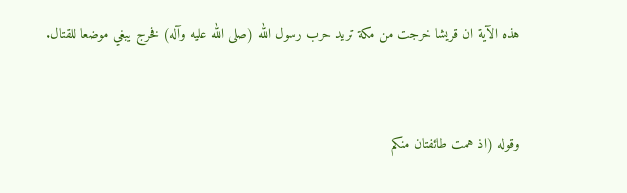هذه الآية ان قريشا خرجت من مكة تريد حرب رسول الله (صلى الله عليه وآله) فخرج يبغي موضعا للقتال.


وقوله (اذ همت طائفتان منكم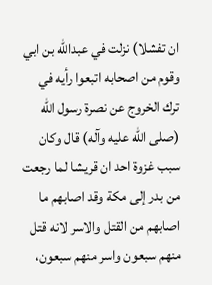ان تفشلا) نزلت في عبدالله بن ابي وقوم من اصحابه اتبعوا رأيه في ترك الخروج عن نصرة رسول الله (صلى الله عليه وآله) قال وكان سبب غزوة احد ان قريشا لما رجعت من بدر إلى مكة وقد اصابهم ما اصابهم من القتل والاسر لانه قتل منهم سبعون واسر منهم سبعون،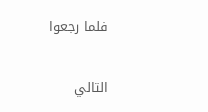فلما رجعوا


التالي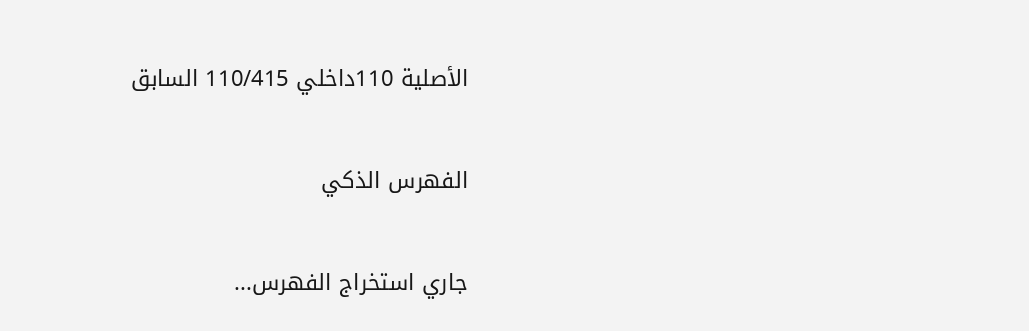الأصلية 110داخلي 110/415 السابق

الفهرس الذكي

جاري استخراج الفهرس...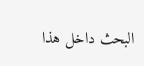البحث داخل هذا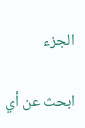الجزء

ابحث عن أي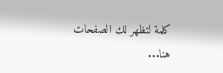كلمة لتظهر لك الصفحات هنا...